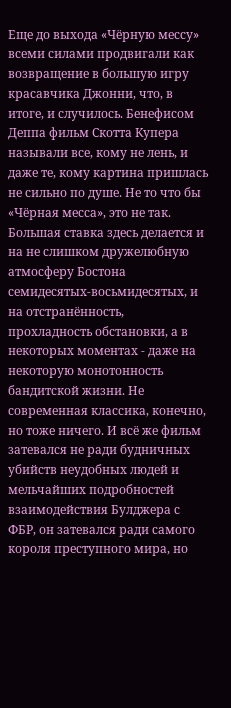Еще до выхода «Чёрную мессу» всеми силами продвигали как возвращение в большую игру красавчика Джонни, что, в итоге, и случилось. Бенефисом Деппа фильм Скотта Купера называли все, кому не лень, и даже те, кому картина пришлась не сильно по душе. Не то что бы «Чёрная месса», это не так. Большая ставка здесь делается и на не слишком дружелюбную атмосферу Бостона семидесятых-восьмидесятых, и на отстранённость, прохладность обстановки, а в некоторых моментах - даже на некоторую монотонность бандитской жизни. Не современная классика, конечно, но тоже ничего. И всё же фильм затевался не ради будничных убийств неудобных людей и мельчайших подробностей взаимодействия Булджера с ФБР, он затевался ради самого короля преступного мира, но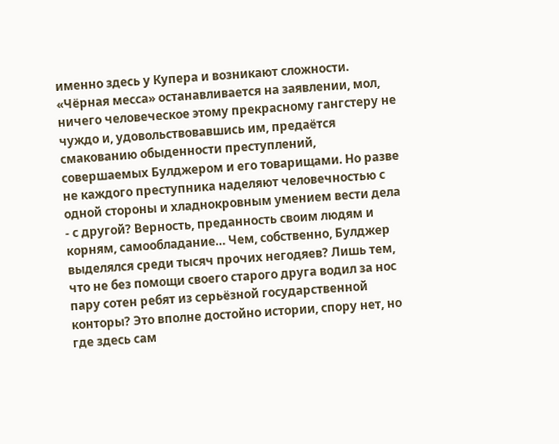именно здесь у Купера и возникают сложности.
«Чёрная месса» останавливается на заявлении, мол, ничего человеческое этому прекрасному гангстеру не чуждо и, удовольствовавшись им, предаётся смакованию обыденности преступлений, совершаемых Булджером и его товарищами. Но разве не каждого преступника наделяют человечностью с одной стороны и хладнокровным умением вести дела - с другой? Верность, преданность своим людям и корням, самообладание… Чем, собственно, Булджер выделялся среди тысяч прочих негодяев? Лишь тем, что не без помощи своего старого друга водил за нос пару сотен ребят из серьёзной государственной конторы? Это вполне достойно истории, спору нет, но где здесь сам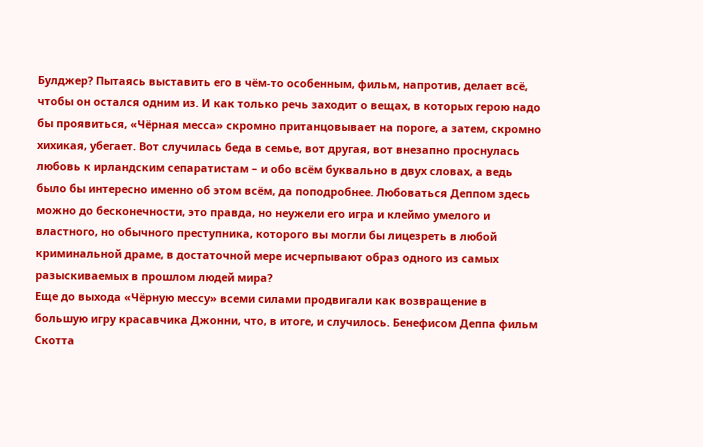Булджер? Пытаясь выставить его в чём-то особенным, фильм, напротив, делает всё, чтобы он остался одним из. И как только речь заходит о вещах, в которых герою надо бы проявиться, «Чёрная месса» скромно пританцовывает на пороге, а затем, скромно хихикая, убегает. Вот случилась беда в семье, вот другая, вот внезапно проснулась любовь к ирландским сепаратистам – и обо всём буквально в двух словах, а ведь было бы интересно именно об этом всём, да поподробнее. Любоваться Деппом здесь можно до бесконечности, это правда, но неужели его игра и клеймо умелого и властного, но обычного преступника, которого вы могли бы лицезреть в любой криминальной драме, в достаточной мере исчерпывают образ одного из самых разыскиваемых в прошлом людей мира?
Еще до выхода «Чёрную мессу» всеми силами продвигали как возвращение в большую игру красавчика Джонни, что, в итоге, и случилось. Бенефисом Деппа фильм Скотта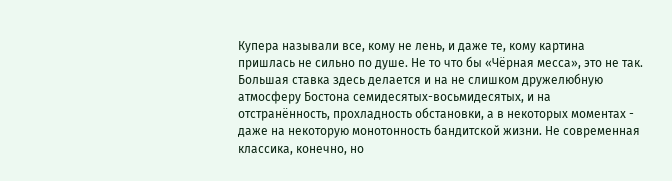Купера называли все, кому не лень, и даже те, кому картина пришлась не сильно по душе. Не то что бы «Чёрная месса», это не так. Большая ставка здесь делается и на не слишком дружелюбную атмосферу Бостона семидесятых-восьмидесятых, и на отстранённость, прохладность обстановки, а в некоторых моментах - даже на некоторую монотонность бандитской жизни. Не современная классика, конечно, но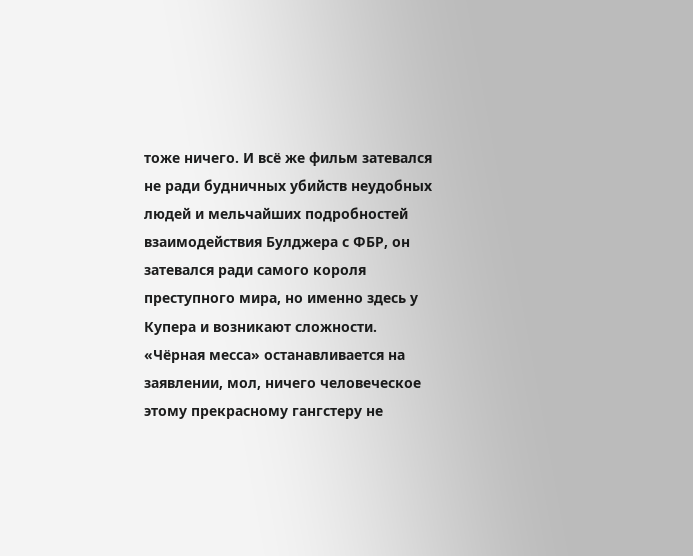тоже ничего. И всё же фильм затевался не ради будничных убийств неудобных людей и мельчайших подробностей взаимодействия Булджера с ФБР, он затевался ради самого короля преступного мира, но именно здесь у Купера и возникают сложности. «Чёрная месса» останавливается на заявлении, мол, ничего человеческое этому прекрасному гангстеру не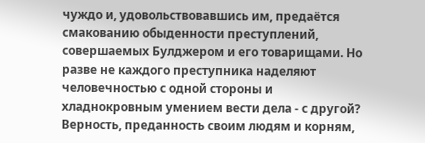чуждо и, удовольствовавшись им, предаётся смакованию обыденности преступлений, совершаемых Булджером и его товарищами. Но разве не каждого преступника наделяют человечностью с одной стороны и хладнокровным умением вести дела - с другой? Верность, преданность своим людям и корням,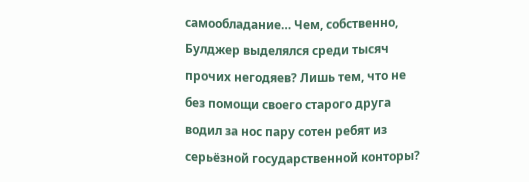самообладание… Чем, собственно, Булджер выделялся среди тысяч прочих негодяев? Лишь тем, что не без помощи своего старого друга водил за нос пару сотен ребят из серьёзной государственной конторы?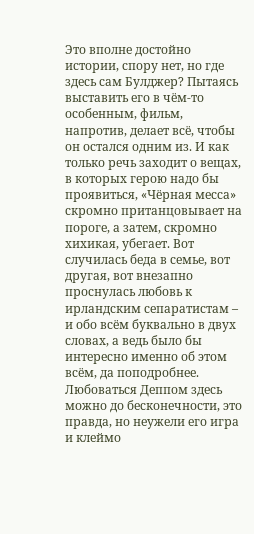Это вполне достойно истории, спору нет, но где здесь сам Булджер? Пытаясь выставить его в чём-то особенным, фильм, напротив, делает всё, чтобы он остался одним из. И как только речь заходит о вещах, в которых герою надо бы проявиться, «Чёрная месса» скромно пританцовывает на пороге, а затем, скромно хихикая, убегает. Вот случилась беда в семье, вот другая, вот внезапно проснулась любовь к ирландским сепаратистам – и обо всём буквально в двух словах, а ведь было бы интересно именно об этом всём, да поподробнее. Любоваться Деппом здесь можно до бесконечности, это правда, но неужели его игра и клеймо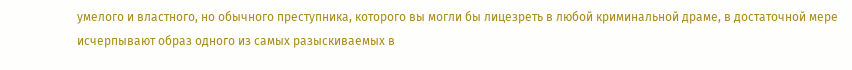умелого и властного, но обычного преступника, которого вы могли бы лицезреть в любой криминальной драме, в достаточной мере исчерпывают образ одного из самых разыскиваемых в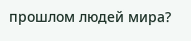прошлом людей мира?